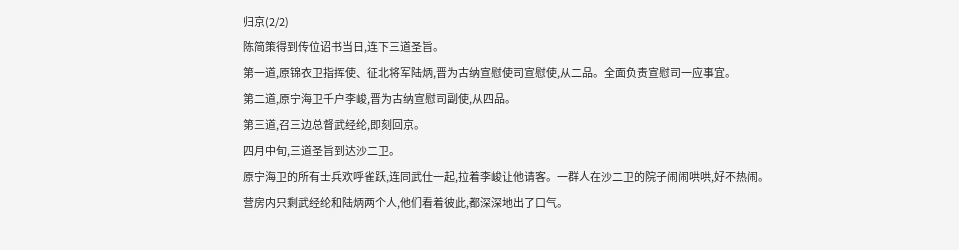归京(2/2)
陈简策得到传位诏书当日,连下三道圣旨。
第一道,原锦衣卫指挥使、征北将军陆炳,晋为古纳宣慰使司宣慰使,从二品。全面负责宣慰司一应事宜。
第二道,原宁海卫千户李峻,晋为古纳宣慰司副使,从四品。
第三道,召三边总督武经纶,即刻回京。
四月中旬,三道圣旨到达沙二卫。
原宁海卫的所有士兵欢呼雀跃,连同武仕一起,拉着李峻让他请客。一群人在沙二卫的院子闹闹哄哄,好不热闹。
营房内只剩武经纶和陆炳两个人,他们看着彼此,都深深地出了口气。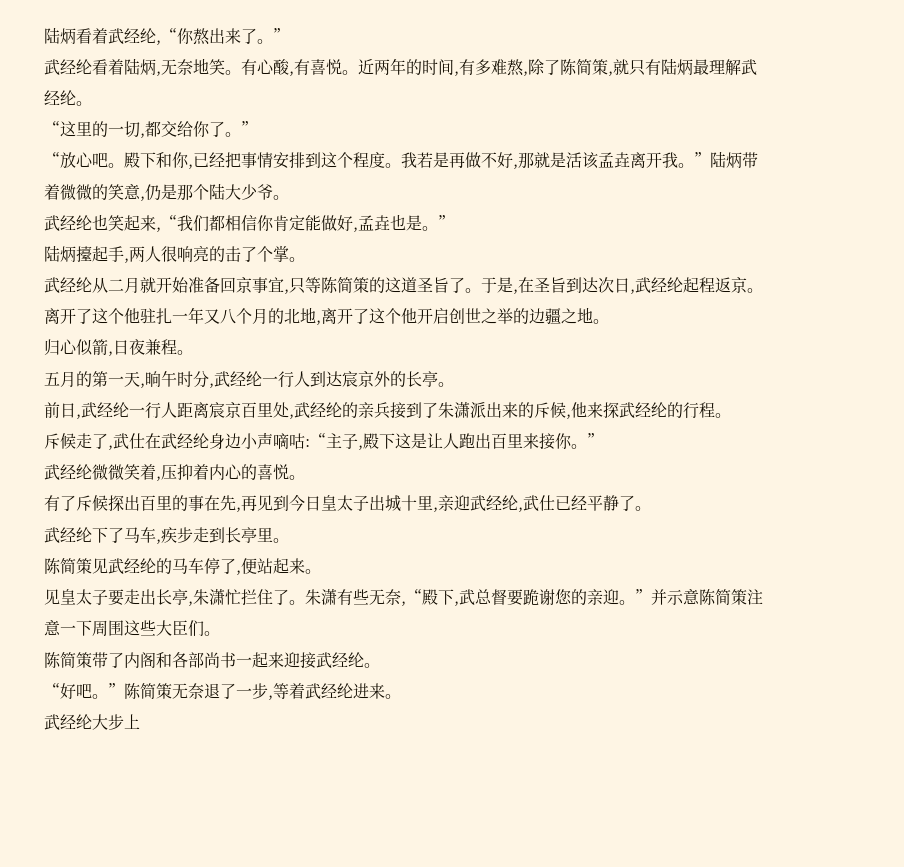陆炳看着武经纶,“你熬出来了。”
武经纶看着陆炳,无奈地笑。有心酸,有喜悦。近两年的时间,有多难熬,除了陈简策,就只有陆炳最理解武经纶。
“这里的一切,都交给你了。”
“放心吧。殿下和你,已经把事情安排到这个程度。我若是再做不好,那就是活该孟垚离开我。”陆炳带着微微的笑意,仍是那个陆大少爷。
武经纶也笑起来,“我们都相信你肯定能做好,孟垚也是。”
陆炳擡起手,两人很响亮的击了个掌。
武经纶从二月就开始准备回京事宜,只等陈简策的这道圣旨了。于是,在圣旨到达次日,武经纶起程返京。离开了这个他驻扎一年又八个月的北地,离开了这个他开启创世之举的边疆之地。
归心似箭,日夜兼程。
五月的第一天,晌午时分,武经纶一行人到达宸京外的长亭。
前日,武经纶一行人距离宸京百里处,武经纶的亲兵接到了朱潇派出来的斥候,他来探武经纶的行程。
斥候走了,武仕在武经纶身边小声嘀咕:“主子,殿下这是让人跑出百里来接你。”
武经纶微微笑着,压抑着内心的喜悦。
有了斥候探出百里的事在先,再见到今日皇太子出城十里,亲迎武经纶,武仕已经平静了。
武经纶下了马车,疾步走到长亭里。
陈简策见武经纶的马车停了,便站起来。
见皇太子要走出长亭,朱潇忙拦住了。朱潇有些无奈,“殿下,武总督要跪谢您的亲迎。”并示意陈简策注意一下周围这些大臣们。
陈简策带了内阁和各部尚书一起来迎接武经纶。
“好吧。”陈简策无奈退了一步,等着武经纶进来。
武经纶大步上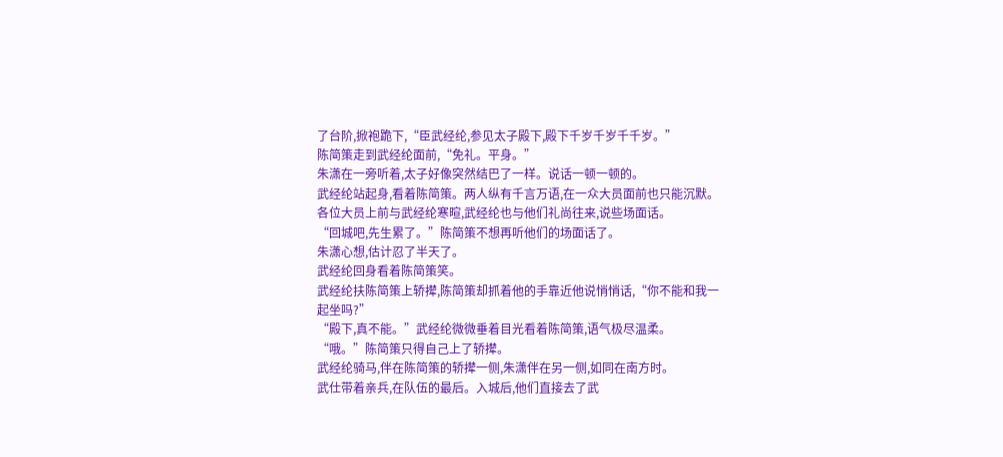了台阶,掀袍跪下,“臣武经纶,参见太子殿下,殿下千岁千岁千千岁。”
陈简策走到武经纶面前,“免礼。平身。”
朱潇在一旁听着,太子好像突然结巴了一样。说话一顿一顿的。
武经纶站起身,看着陈简策。两人纵有千言万语,在一众大员面前也只能沉默。
各位大员上前与武经纶寒暄,武经纶也与他们礼尚往来,说些场面话。
“回城吧,先生累了。”陈简策不想再听他们的场面话了。
朱潇心想,估计忍了半天了。
武经纶回身看着陈简策笑。
武经纶扶陈简策上轿撵,陈简策却抓着他的手靠近他说悄悄话,“你不能和我一起坐吗?”
“殿下,真不能。”武经纶微微垂着目光看着陈简策,语气极尽温柔。
“哦。”陈简策只得自己上了轿撵。
武经纶骑马,伴在陈简策的轿撵一侧,朱潇伴在另一侧,如同在南方时。
武仕带着亲兵,在队伍的最后。入城后,他们直接去了武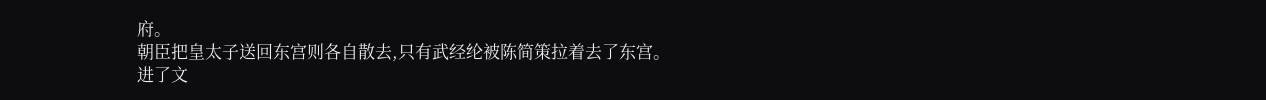府。
朝臣把皇太子送回东宫则各自散去,只有武经纶被陈简策拉着去了东宫。
进了文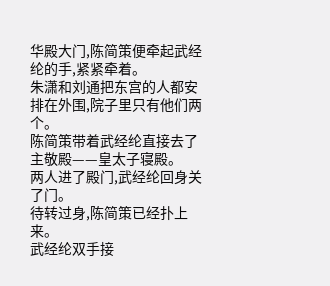华殿大门,陈简策便牵起武经纶的手,紧紧牵着。
朱潇和刘通把东宫的人都安排在外围,院子里只有他们两个。
陈简策带着武经纶直接去了主敬殿——皇太子寝殿。
两人进了殿门,武经纶回身关了门。
待转过身,陈简策已经扑上来。
武经纶双手接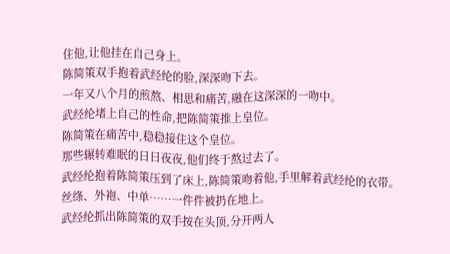住他,让他挂在自己身上。
陈简策双手抱着武经纶的脸,深深吻下去。
一年又八个月的煎熬、相思和痛苦,融在这深深的一吻中。
武经纶堵上自己的性命,把陈简策推上皇位。
陈简策在痛苦中,稳稳接住这个皇位。
那些辗转难眠的日日夜夜,他们终于熬过去了。
武经纶抱着陈简策压到了床上,陈简策吻着他,手里解着武经纶的衣带。
丝绦、外袍、中单……一件件被扔在地上。
武经纶抓出陈简策的双手按在头顶,分开两人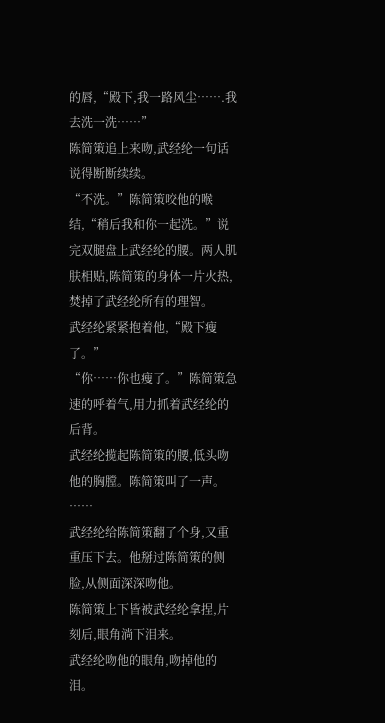的唇,“殿下,我一路风尘…….我去洗一洗……”
陈简策追上来吻,武经纶一句话说得断断续续。
“不洗。”陈简策咬他的喉结,“稍后我和你一起洗。”说完双腿盘上武经纶的腰。两人肌肤相贴,陈简策的身体一片火热,焚掉了武经纶所有的理智。
武经纶紧紧抱着他,“殿下瘦了。”
“你……你也瘦了。”陈简策急速的呼着气,用力抓着武经纶的后背。
武经纶揽起陈简策的腰,低头吻他的胸膛。陈简策叫了一声。
……
武经纶给陈简策翻了个身,又重重压下去。他掰过陈简策的侧脸,从侧面深深吻他。
陈简策上下皆被武经纶拿捏,片刻后,眼角淌下泪来。
武经纶吻他的眼角,吻掉他的泪。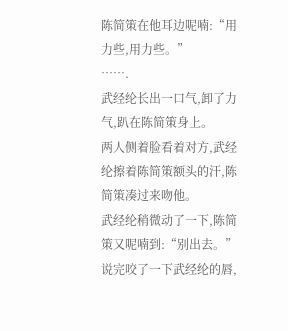陈简策在他耳边呢喃:“用力些,用力些。”
…….
武经纶长出一口气,卸了力气,趴在陈简策身上。
两人侧着脸看着对方,武经纶擦着陈简策额头的汗,陈简策凑过来吻他。
武经纶稍微动了一下,陈简策又呢喃到:“别出去。”说完咬了一下武经纶的唇,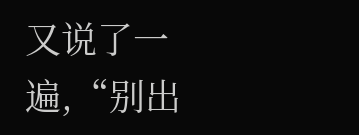又说了一遍,“别出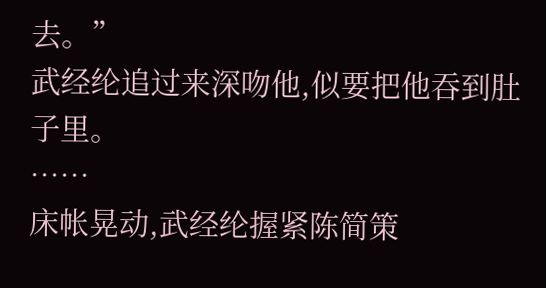去。”
武经纶追过来深吻他,似要把他吞到肚子里。
……
床帐晃动,武经纶握紧陈简策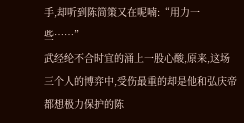手,却听到陈简策又在呢喃:“用力一些……”
武经纶不合时宜的涌上一股心酸,原来,这场三个人的博弈中,受伤最重的却是他和弘庆帝都想极力保护的陈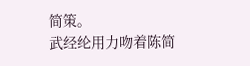简策。
武经纶用力吻着陈简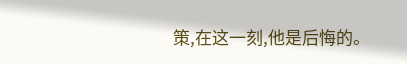策,在这一刻,他是后悔的。